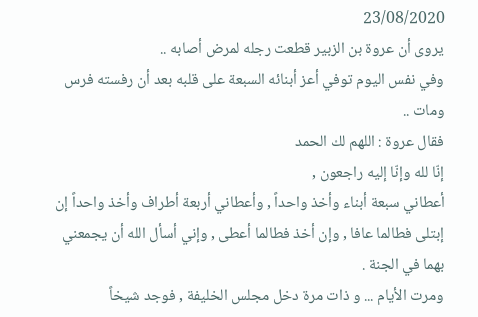23/08/2020
يروى أن عروة بن الزبير قطعت رجله لمرض أصابه ..
وفي نفس اليوم توفي أعز أبنائه السبعة على قلبه بعد أن رفسته فرس ومات ..
فقال عروة : اللهم لك الحمد
إنّا لله وإنّا إليه راجعون ,
أعطاني سبعة أبناء وأخذ واحداً , وأعطاني أربعة أطراف وأخذ واحداً إن إبتلى فطالما عافا , وإن أخذ فطالما أعطى , وإني أسأل الله أن يجمعني بهما في الجنة .
ومرت الأيام ... و ذات مرة دخل مجلس الخليفة , فوجد شيخاً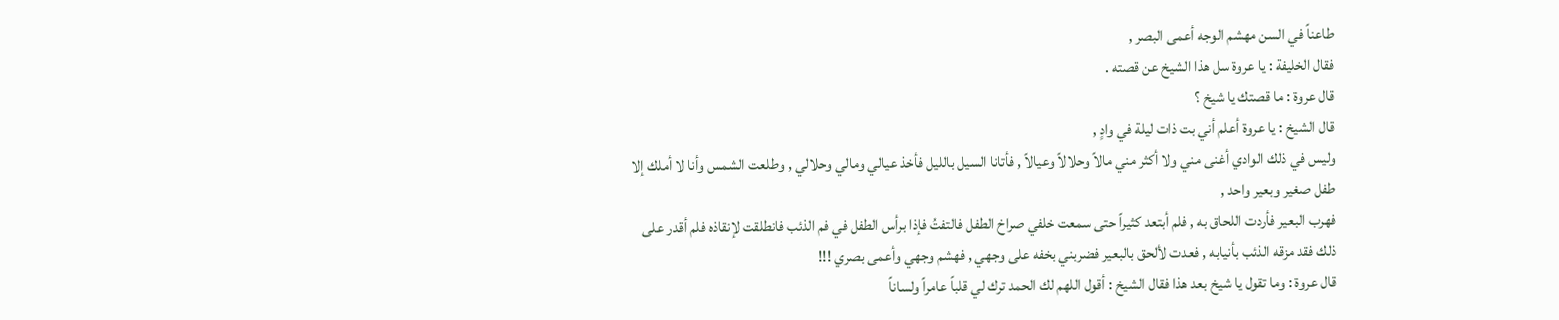طاعناً في السن مهشم الوجه أعمى البصر ,
فقال الخليفة : يا عروة سل هذا الشيخ عن قصته .
قال عروة : ما قصتك يا شيخ ؟
قال الشيخ : يا عروة أعلم أني بت ذات ليلة في وادٍ ,
وليس في ذلك الوادي أغنى مني ولا أكثر مني مالاً وحلالاً وعيالاً , فأتانا السيل بالليل فأخذ عيالي ومالي وحلالي , وطلعت الشمس وأنا لا أملك إلا طفل صغير وبعير واحد ,
فهرب البعير فأردت اللحاق به , فلم أبتعد كثيراً حتى سمعت خلفي صراخ الطفل فالتفتُ فإذا برأس الطفل في فم الذئب فانطلقت لإنقاذه فلم أقدر على ذلك فقد مزقه الذئب بأنيابه , فعدت لألحق بالبعير فضربني بخفه على وجهي , فهشم وجهي وأعمى بصري !!!
قال عروة : وما تقول يا شيخ بعد هذا فقال الشيخ : أقول اللهم لك الحمد ترك لي قلباً عامراً ولساناً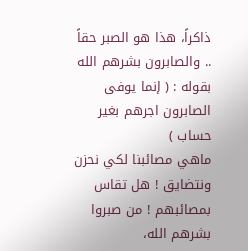ذاكراً، هذا هو الصبر حقاً .. والصابرون بشرهم الله بقوله : ( إنما يوفى الصابرون اجرهم بغير حساب )
ماهي مصائبنا لكي نحزن ونتضايق ! هل تقاس بمصائبهم ! من صبروا بشرهم الله،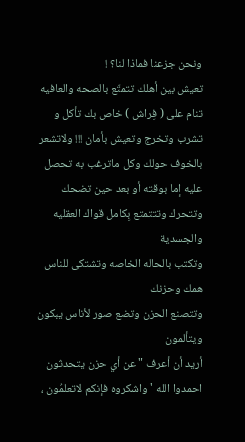ونحن جزعنا فماذا لنا؟ !
تعيش بين أهلك تتمتّع بالصحه والعافيه تنام على ( فِراش ) خاص بك تأكل و تشرب وتخرج وتعيش بأمان !!! ولاتشعر بالخوف حولك وكل ماترغب به تحصل عليه إما بوقته أو بعد حين تضحك وتتحرك وتتتمتع بِكامل قواك العقليه والجسدية
وتكتب بالحاله الخاصه وتشتكى للناس همك وحزنك
وتتصنع الحزن وتضع صور لأناس يبكون ويتألمون
أريد أن أعرف " عن أي حزن يتحدثون احمدوا الله ' واشكروه فإنكم لاتعلمُون ،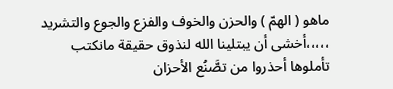ماهو ( الهمّ ) والحزن والخوف والفزع والجوع والتشريد ،،،،،أخشى أن يبتلينا الله لنذوق حقيقة مانكتب
تأملوها أحذروا من تصَّنُع الأحزان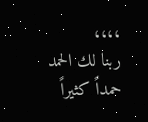،،،،
ربنا لك الحمد حمداً كثيراً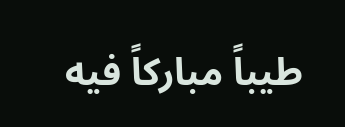طيباً مباركاً فيه